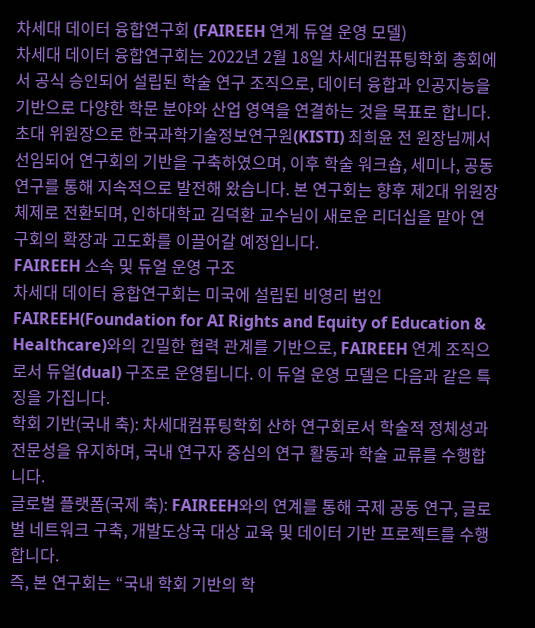차세대 데이터 융합연구회 (FAIREEH 연계 듀얼 운영 모델)
차세대 데이터 융합연구회는 2022년 2월 18일 차세대컴퓨팅학회 총회에서 공식 승인되어 설립된 학술 연구 조직으로, 데이터 융합과 인공지능을 기반으로 다양한 학문 분야와 산업 영역을 연결하는 것을 목표로 합니다. 초대 위원장으로 한국과학기술정보연구원(KISTI) 최희윤 전 원장님께서 선임되어 연구회의 기반을 구축하였으며, 이후 학술 워크숍, 세미나, 공동 연구를 통해 지속적으로 발전해 왔습니다. 본 연구회는 향후 제2대 위원장 체제로 전환되며, 인하대학교 김덕환 교수님이 새로운 리더십을 맡아 연구회의 확장과 고도화를 이끌어갈 예정입니다.
FAIREEH 소속 및 듀얼 운영 구조
차세대 데이터 융합연구회는 미국에 설립된 비영리 법인 FAIREEH(Foundation for AI Rights and Equity of Education & Healthcare)와의 긴밀한 협력 관계를 기반으로, FAIREEH 연계 조직으로서 듀얼(dual) 구조로 운영됩니다. 이 듀얼 운영 모델은 다음과 같은 특징을 가집니다.
학회 기반(국내 축): 차세대컴퓨팅학회 산하 연구회로서 학술적 정체성과 전문성을 유지하며, 국내 연구자 중심의 연구 활동과 학술 교류를 수행합니다.
글로벌 플랫폼(국제 축): FAIREEH와의 연계를 통해 국제 공동 연구, 글로벌 네트워크 구축, 개발도상국 대상 교육 및 데이터 기반 프로젝트를 수행합니다.
즉, 본 연구회는 “국내 학회 기반의 학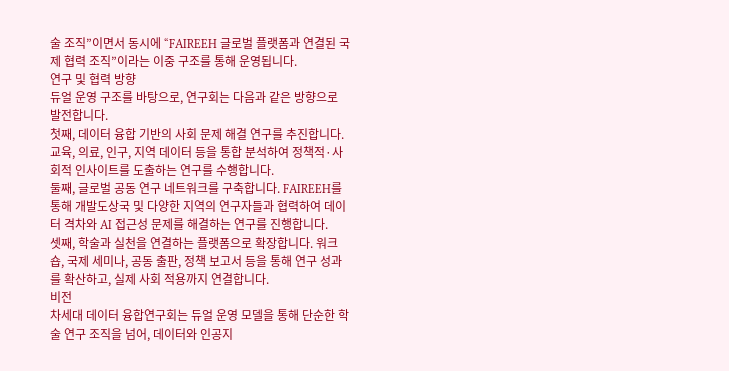술 조직”이면서 동시에 “FAIREEH 글로벌 플랫폼과 연결된 국제 협력 조직”이라는 이중 구조를 통해 운영됩니다.
연구 및 협력 방향
듀얼 운영 구조를 바탕으로, 연구회는 다음과 같은 방향으로 발전합니다.
첫째, 데이터 융합 기반의 사회 문제 해결 연구를 추진합니다. 교육, 의료, 인구, 지역 데이터 등을 통합 분석하여 정책적·사회적 인사이트를 도출하는 연구를 수행합니다.
둘째, 글로벌 공동 연구 네트워크를 구축합니다. FAIREEH를 통해 개발도상국 및 다양한 지역의 연구자들과 협력하여 데이터 격차와 AI 접근성 문제를 해결하는 연구를 진행합니다.
셋째, 학술과 실천을 연결하는 플랫폼으로 확장합니다. 워크숍, 국제 세미나, 공동 출판, 정책 보고서 등을 통해 연구 성과를 확산하고, 실제 사회 적용까지 연결합니다.
비전
차세대 데이터 융합연구회는 듀얼 운영 모델을 통해 단순한 학술 연구 조직을 넘어, 데이터와 인공지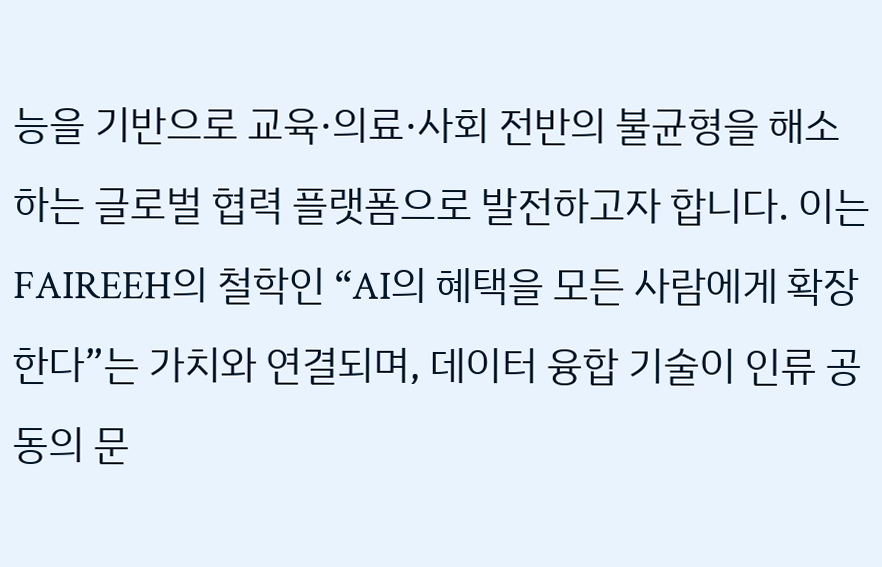능을 기반으로 교육·의료·사회 전반의 불균형을 해소하는 글로벌 협력 플랫폼으로 발전하고자 합니다. 이는 FAIREEH의 철학인 “AI의 혜택을 모든 사람에게 확장한다”는 가치와 연결되며, 데이터 융합 기술이 인류 공동의 문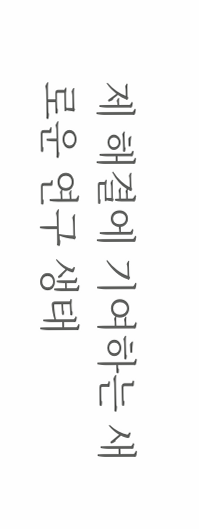제 해결에 기여하는 새로운 연구 생태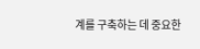계를 구축하는 데 중요한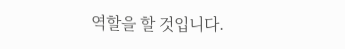역할을 할 것입니다.